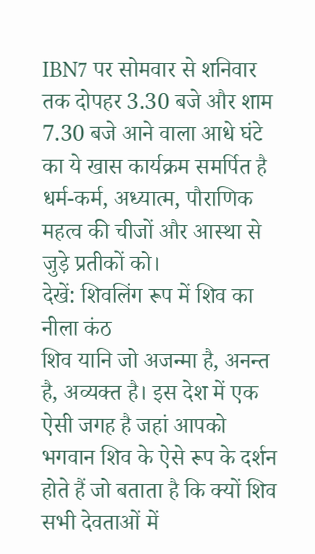IBN7 पर सोमवार से शनिवार तक दोपहर 3.30 बजे और शाम 7.30 बजे आने वाला आधे घंटे का ये खास कार्यक्रम समर्पित है धर्म-कर्म, अध्यात्म, पौराणिक महत्व की चीजों और आस्था से जुड़े प्रतीकों को।
देखें: शिवलिंग रूप में शिव का नीला कंठ
शिव यानि जो अजन्मा है, अनन्त है, अव्यक्त है। इस देश में एक ऐसी जगह है जहां आपको भगवान शिव के ऐसे रूप के दर्शन होते हैं जो बताता है कि क्यों शिव सभी देवताओं में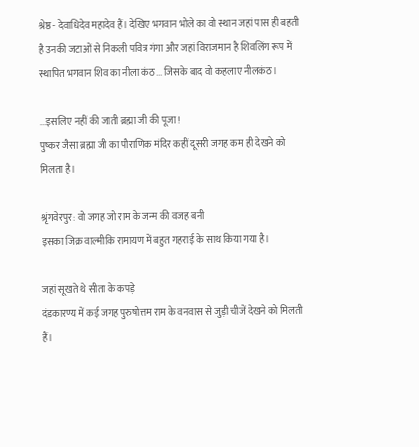श्रेष्ठ - देवाधिदेव महादेव हैं। देखिए भगवान भोले का वो स्थान जहां पास ही बहती है उनकी जटाओं से निकली पवित्र गंगा और जहां विराजमान है शिवलिंग रूप में स्थापित भगवान शिव का नीला कंठ... जिसके बाद वो कहलाए नीलकंठ।

...इसलिए नहीं की जाती ब्रह्मा जी की पूजा!
पुष्कर जैसा ब्रह्मा जी का पौराणिक मंदिर कहीं दूसरी जगह कम ही देखने को मिलता है।

श्रृंगवेरपुर: वो जगह जो राम के जन्म की वजह बनी
इसका जिक्र वाल्मीकि रामायण में बहुत गहराई के साथ किया गया है।

जहां सूखते थे सीता के कपड़े
दंडकारण्य में कई जगह पुरुषोत्तम राम के वनवास से जुड़ी चीजें देखने को मिलती हैं।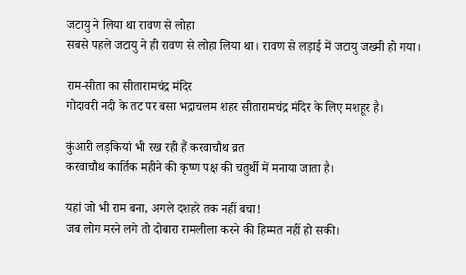जटायु ने लिया था रावण से लोहा
सबसे पहले जटायु ने ही रावण से लोहा लिया था। रावण से लड़ाई में जटायु जख्मी हो गया।

राम-सीता का सीतारामचंद्र मंदिर
गोदावरी नदी के तट पर बसा भद्राचलम शहर सीतारामचंद्र मंदिर के लिए मशहूर है।

कुंआरी लड़कियां भी रख रही हैं करवाचौथ व्रत
करवाचौथ कार्तिक महीने की कृष्ण पक्ष की चतुर्थी में मनाया जाता है।

यहां जो भी राम बना, अगले दशहरे तक नहीं बचा!
जब लोग मरने लगे तो दोबारा रामलीला करने की हिम्मत नहीं हो सकी।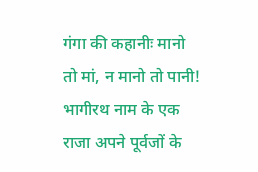गंगा की कहानीः मानो तो मां, न मानो तो पानी!
भागीरथ नाम के एक राजा अपने पूर्वजों के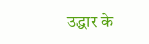उद्धार के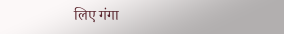लिए गंगा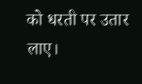को धरती पर उतार लाए।